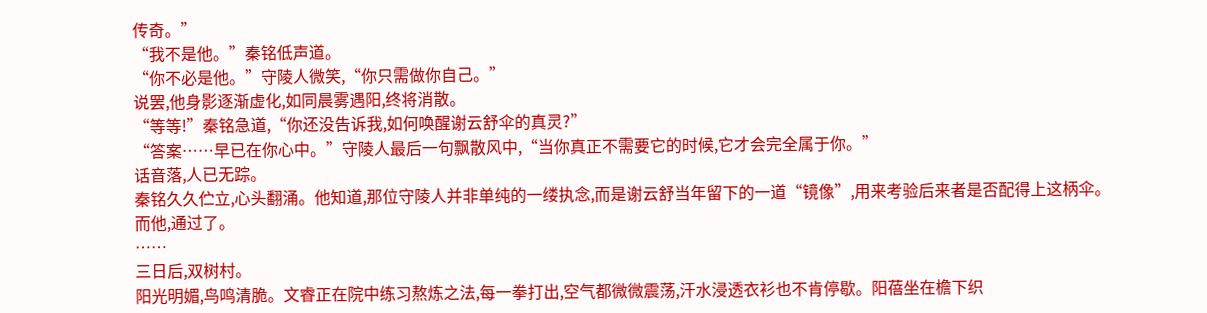传奇。”
“我不是他。”秦铭低声道。
“你不必是他。”守陵人微笑,“你只需做你自己。”
说罢,他身影逐渐虚化,如同晨雾遇阳,终将消散。
“等等!”秦铭急道,“你还没告诉我,如何唤醒谢云舒伞的真灵?”
“答案……早已在你心中。”守陵人最后一句飘散风中,“当你真正不需要它的时候,它才会完全属于你。”
话音落,人已无踪。
秦铭久久伫立,心头翻涌。他知道,那位守陵人并非单纯的一缕执念,而是谢云舒当年留下的一道“镜像”,用来考验后来者是否配得上这柄伞。
而他,通过了。
……
三日后,双树村。
阳光明媚,鸟鸣清脆。文睿正在院中练习熬炼之法,每一拳打出,空气都微微震荡,汗水浸透衣衫也不肯停歇。阳蓓坐在檐下织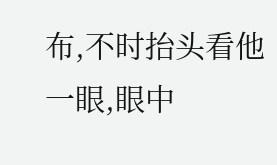布,不时抬头看他一眼,眼中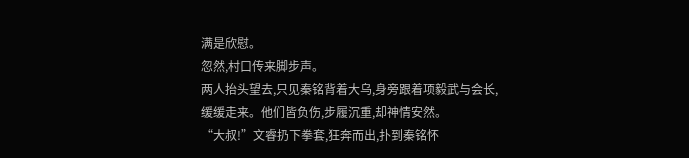满是欣慰。
忽然,村口传来脚步声。
两人抬头望去,只见秦铭背着大乌,身旁跟着项毅武与会长,缓缓走来。他们皆负伤,步履沉重,却神情安然。
“大叔!”文睿扔下拳套,狂奔而出,扑到秦铭怀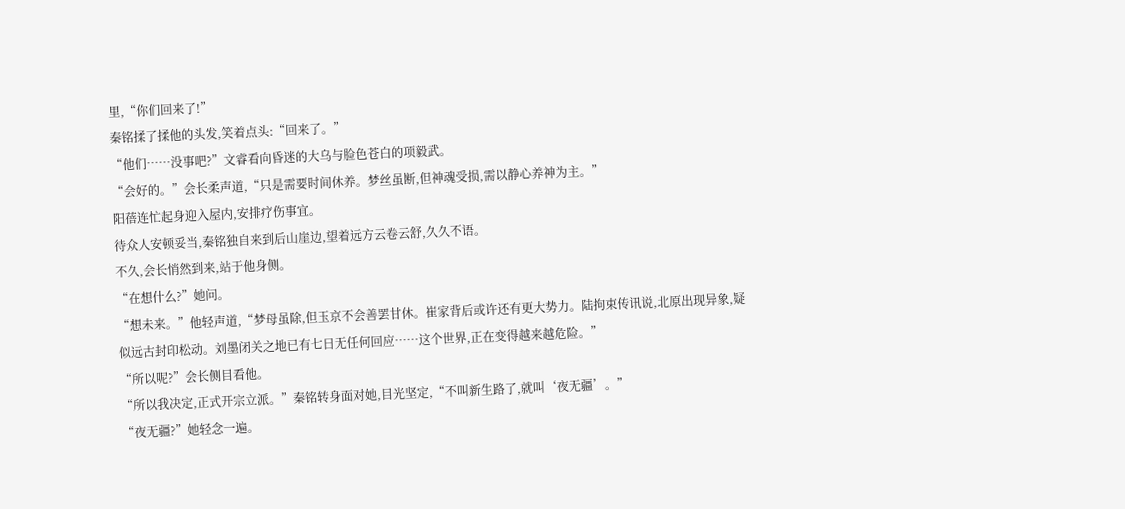里,“你们回来了!”
秦铭揉了揉他的头发,笑着点头:“回来了。”
“他们……没事吧?”文睿看向昏迷的大乌与脸色苍白的项毅武。
“会好的。”会长柔声道,“只是需要时间休养。梦丝虽断,但神魂受损,需以静心养神为主。”
阳蓓连忙起身迎入屋内,安排疗伤事宜。
待众人安顿妥当,秦铭独自来到后山崖边,望着远方云卷云舒,久久不语。
不久,会长悄然到来,站于他身侧。
“在想什么?”她问。
“想未来。”他轻声道,“梦母虽除,但玉京不会善罢甘休。崔家背后或许还有更大势力。陆拘束传讯说,北原出现异象,疑似远古封印松动。刘墨闭关之地已有七日无任何回应……这个世界,正在变得越来越危险。”
“所以呢?”会长侧目看他。
“所以我决定,正式开宗立派。”秦铭转身面对她,目光坚定,“不叫新生路了,就叫‘夜无疆’。”
“夜无疆?”她轻念一遍。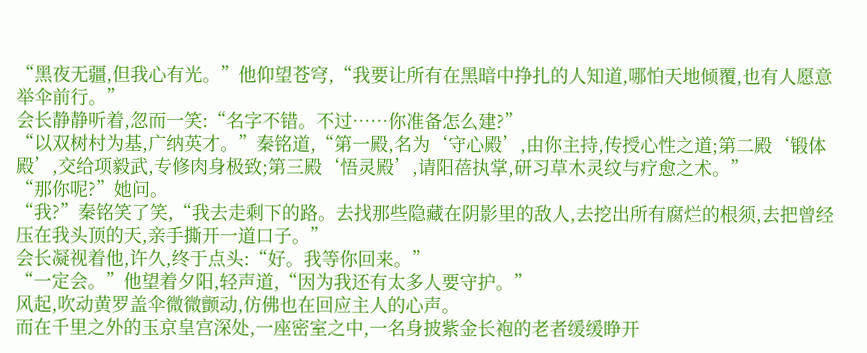“黑夜无疆,但我心有光。”他仰望苍穹,“我要让所有在黑暗中挣扎的人知道,哪怕天地倾覆,也有人愿意举伞前行。”
会长静静听着,忽而一笑:“名字不错。不过……你准备怎么建?”
“以双树村为基,广纳英才。”秦铭道,“第一殿,名为‘守心殿’,由你主持,传授心性之道;第二殿‘锻体殿’,交给项毅武,专修肉身极致;第三殿‘悟灵殿’,请阳蓓执掌,研习草木灵纹与疗愈之术。”
“那你呢?”她问。
“我?”秦铭笑了笑,“我去走剩下的路。去找那些隐藏在阴影里的敌人,去挖出所有腐烂的根须,去把曾经压在我头顶的天,亲手撕开一道口子。”
会长凝视着他,许久,终于点头:“好。我等你回来。”
“一定会。”他望着夕阳,轻声道,“因为我还有太多人要守护。”
风起,吹动黄罗盖伞微微颤动,仿佛也在回应主人的心声。
而在千里之外的玉京皇宫深处,一座密室之中,一名身披紫金长袍的老者缓缓睁开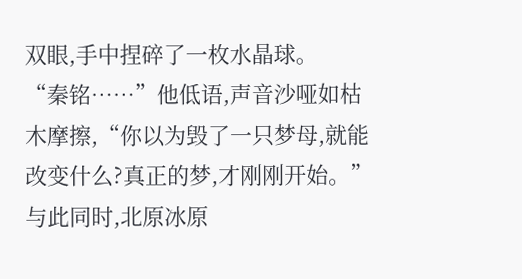双眼,手中捏碎了一枚水晶球。
“秦铭……”他低语,声音沙哑如枯木摩擦,“你以为毁了一只梦母,就能改变什么?真正的梦,才刚刚开始。”
与此同时,北原冰原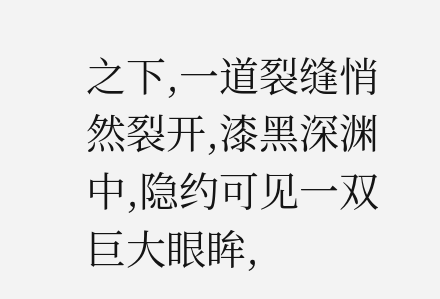之下,一道裂缝悄然裂开,漆黑深渊中,隐约可见一双巨大眼眸,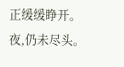正缓缓睁开。
夜,仍未尽头。